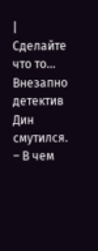|
Сделайте что то…
Внезапно детектив Дин смутился.
– В чем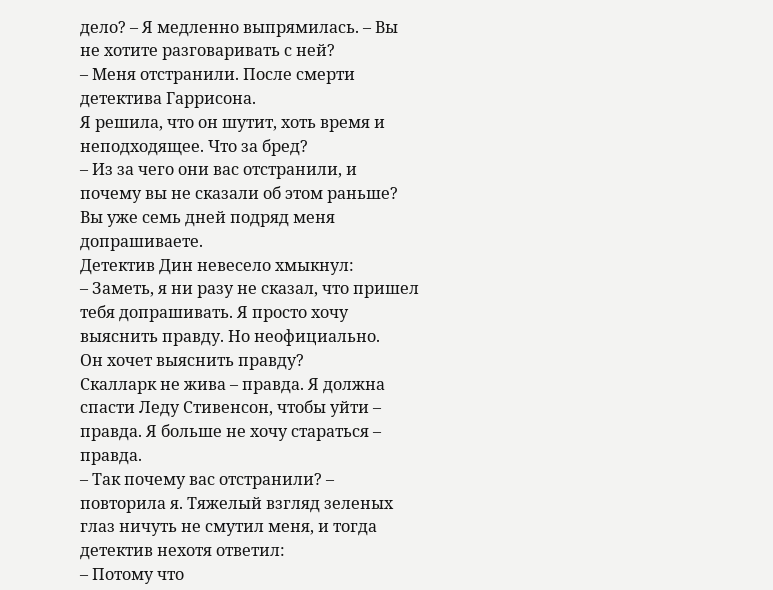дело? – Я медленно выпрямилась. – Вы не хотите разговаривать с ней?
– Меня отстранили. После смерти детектива Гаррисона.
Я решила, что он шутит, хоть время и неподходящее. Что за бред?
– Из за чего они вас отстранили, и почему вы не сказали об этом раньше? Вы уже семь дней подряд меня допрашиваете.
Детектив Дин невесело хмыкнул:
– Заметь, я ни разу не сказал, что пришел тебя допрашивать. Я просто хочу выяснить правду. Но неофициально.
Он хочет выяснить правду?
Скалларк не жива – правда. Я должна спасти Леду Стивенсон, чтобы уйти – правда. Я больше не хочу стараться – правда.
– Так почему вас отстранили? – повторила я. Тяжелый взгляд зеленых глаз ничуть не смутил меня, и тогда детектив нехотя ответил:
– Потому что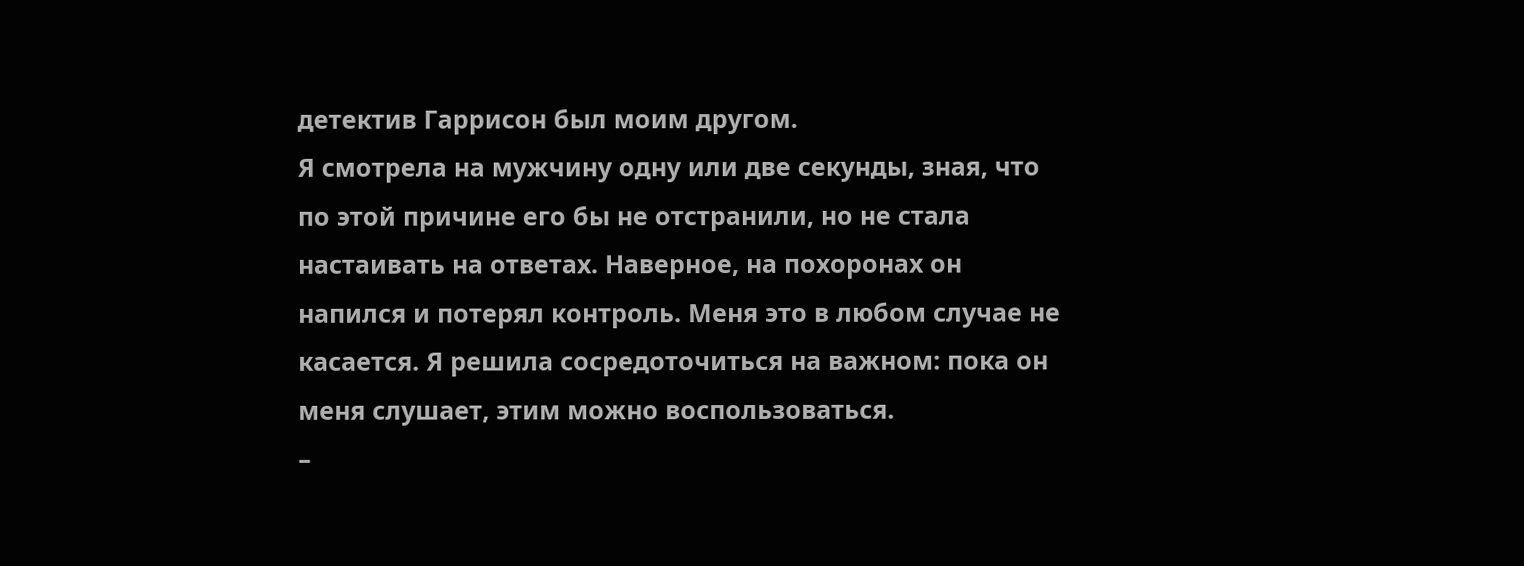детектив Гаррисон был моим другом.
Я смотрела на мужчину одну или две секунды, зная, что по этой причине его бы не отстранили, но не стала настаивать на ответах. Наверное, на похоронах он напился и потерял контроль. Меня это в любом случае не касается. Я решила сосредоточиться на важном: пока он меня слушает, этим можно воспользоваться.
–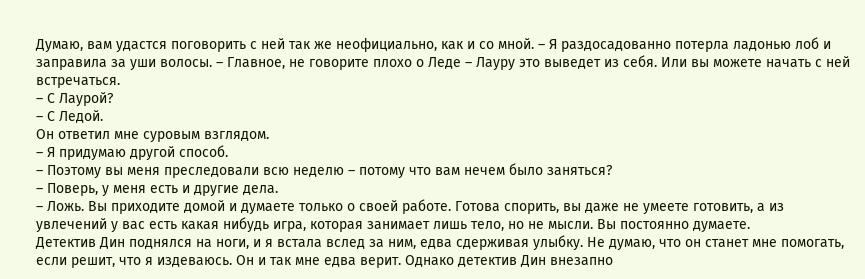Думаю, вам удастся поговорить с ней так же неофициально, как и со мной. – Я раздосадованно потерла ладонью лоб и заправила за уши волосы. – Главное, не говорите плохо о Леде – Лауру это выведет из себя. Или вы можете начать с ней встречаться.
– С Лаурой?
– С Ледой.
Он ответил мне суровым взглядом.
– Я придумаю другой способ.
– Поэтому вы меня преследовали всю неделю – потому что вам нечем было заняться?
– Поверь, у меня есть и другие дела.
– Ложь. Вы приходите домой и думаете только о своей работе. Готова спорить, вы даже не умеете готовить, а из увлечений у вас есть какая нибудь игра, которая занимает лишь тело, но не мысли. Вы постоянно думаете.
Детектив Дин поднялся на ноги, и я встала вслед за ним, едва сдерживая улыбку. Не думаю, что он станет мне помогать, если решит, что я издеваюсь. Он и так мне едва верит. Однако детектив Дин внезапно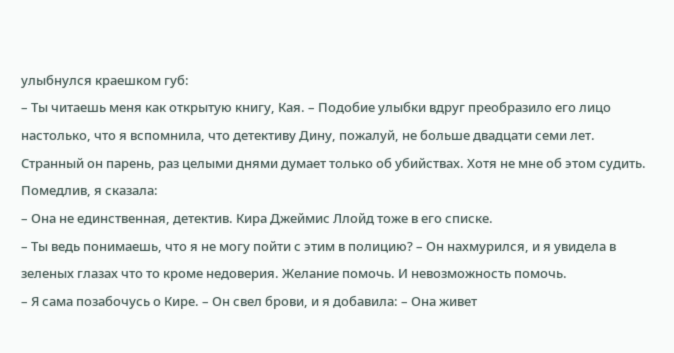улыбнулся краешком губ:
– Ты читаешь меня как открытую книгу, Кая. – Подобие улыбки вдруг преобразило его лицо настолько, что я вспомнила, что детективу Дину, пожалуй, не больше двадцати семи лет. Странный он парень, раз целыми днями думает только об убийствах. Хотя не мне об этом судить.
Помедлив, я сказала:
– Она не единственная, детектив. Кира Джеймис Ллойд тоже в его списке.
– Ты ведь понимаешь, что я не могу пойти с этим в полицию? – Он нахмурился, и я увидела в зеленых глазах что то кроме недоверия. Желание помочь. И невозможность помочь.
– Я сама позабочусь о Кире. – Он свел брови, и я добавила: – Она живет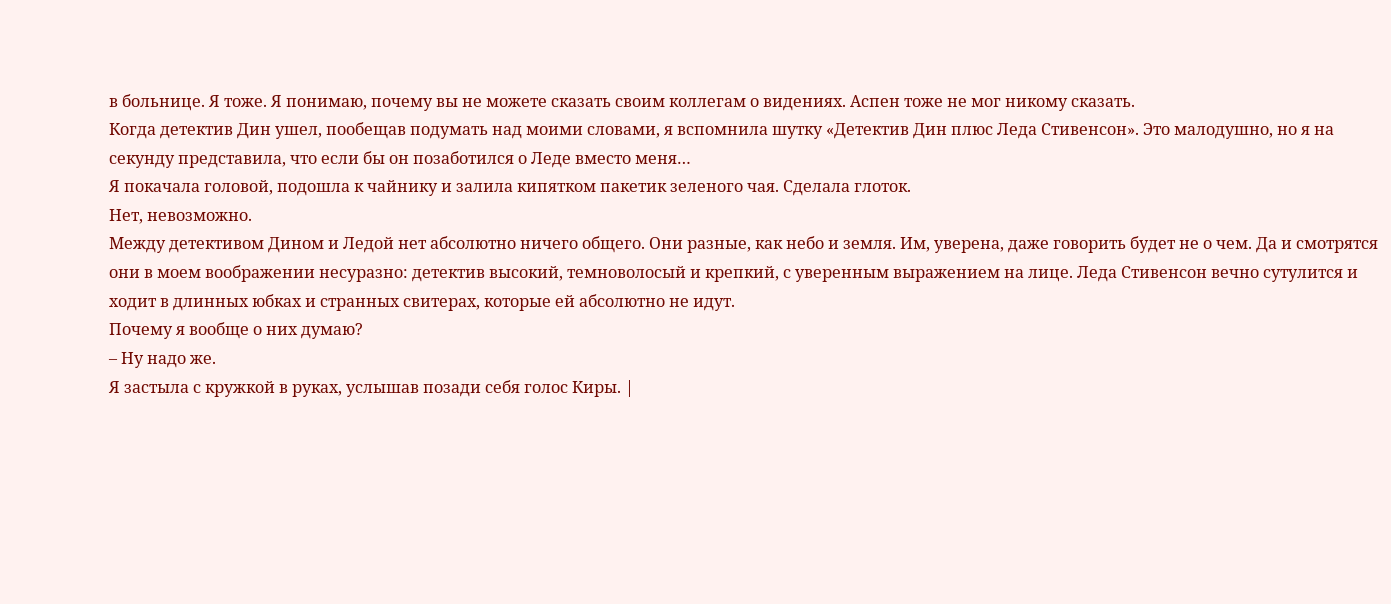в больнице. Я тоже. Я понимаю, почему вы не можете сказать своим коллегам о видениях. Аспен тоже не мог никому сказать.
Когда детектив Дин ушел, пообещав подумать над моими словами, я вспомнила шутку «Детектив Дин плюс Леда Стивенсон». Это малодушно, но я на секунду представила, что если бы он позаботился о Леде вместо меня…
Я покачала головой, подошла к чайнику и залила кипятком пакетик зеленого чая. Сделала глоток.
Нет, невозможно.
Между детективом Дином и Ледой нет абсолютно ничего общего. Они разные, как небо и земля. Им, уверена, даже говорить будет не о чем. Да и смотрятся они в моем воображении несуразно: детектив высокий, темноволосый и крепкий, с уверенным выражением на лице. Леда Стивенсон вечно сутулится и ходит в длинных юбках и странных свитерах, которые ей абсолютно не идут.
Почему я вообще о них думаю?
– Ну надо же.
Я застыла с кружкой в руках, услышав позади себя голос Киры. |